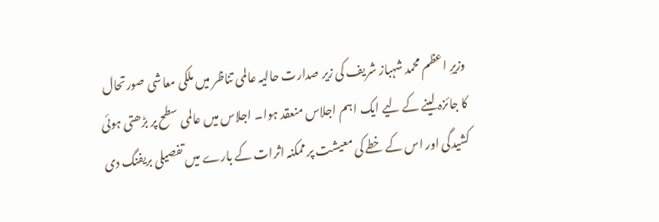وزیرِ اعظم محمد شہباز شریف کی زیر صدارت حالیہ عالمی تناظر میں ملکی معاشی صورتحال کا جائزہ لینے کے لیے ایک اہم اجلاس منعقد ہوا۔ اجلاس میں عالمی سطح پر بڑھتی ہوئی کشیدگی اور اس کے خطے کی معیشت پر ممکنہ اثرات کے بارے میں تفصیلی بریفنگ دی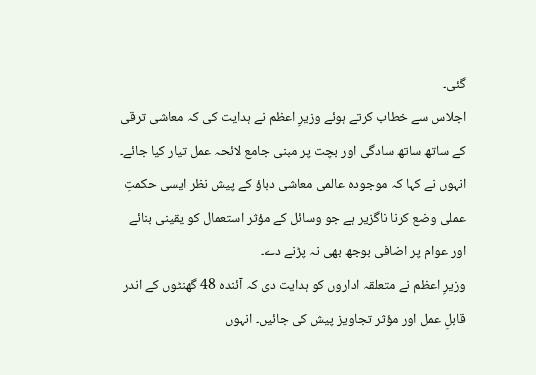گئی۔
اجلاس سے خطاب کرتے ہوئے وزیرِ اعظم نے ہدایت کی کہ معاشی ترقی کے ساتھ ساتھ سادگی اور بچت پر مبنی جامع لائحہ عمل تیار کیا جائے۔ انہوں نے کہا کہ موجودہ عالمی معاشی دباؤ کے پیش نظر ایسی حکمتِ عملی وضع کرنا ناگزیر ہے جو وسائل کے مؤثر استعمال کو یقینی بنائے اور عوام پر اضافی بوجھ بھی نہ پڑنے دے۔
وزیرِ اعظم نے متعلقہ اداروں کو ہدایت دی کہ آئندہ 48 گھنٹوں کے اندر قابلِ عمل اور مؤثر تجاویز پیش کی جائیں۔ انہوں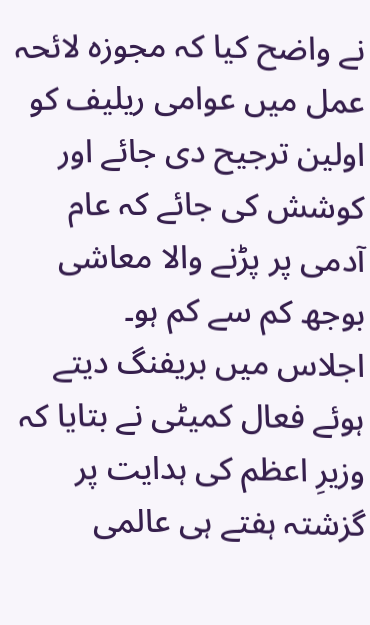نے واضح کیا کہ مجوزہ لائحہ عمل میں عوامی ریلیف کو اولین ترجیح دی جائے اور کوشش کی جائے کہ عام آدمی پر پڑنے والا معاشی بوجھ کم سے کم ہو۔
اجلاس میں بریفنگ دیتے ہوئے فعال کمیٹی نے بتایا کہ وزیرِ اعظم کی ہدایت پر گزشتہ ہفتے ہی عالمی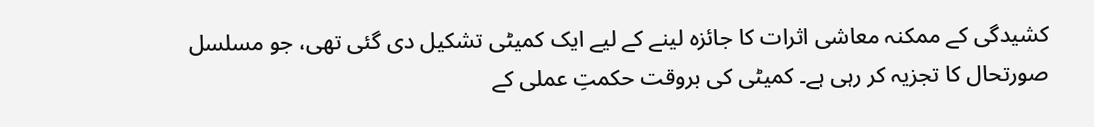کشیدگی کے ممکنہ معاشی اثرات کا جائزہ لینے کے لیے ایک کمیٹی تشکیل دی گئی تھی، جو مسلسل صورتحال کا تجزیہ کر رہی ہے۔ کمیٹی کی بروقت حکمتِ عملی کے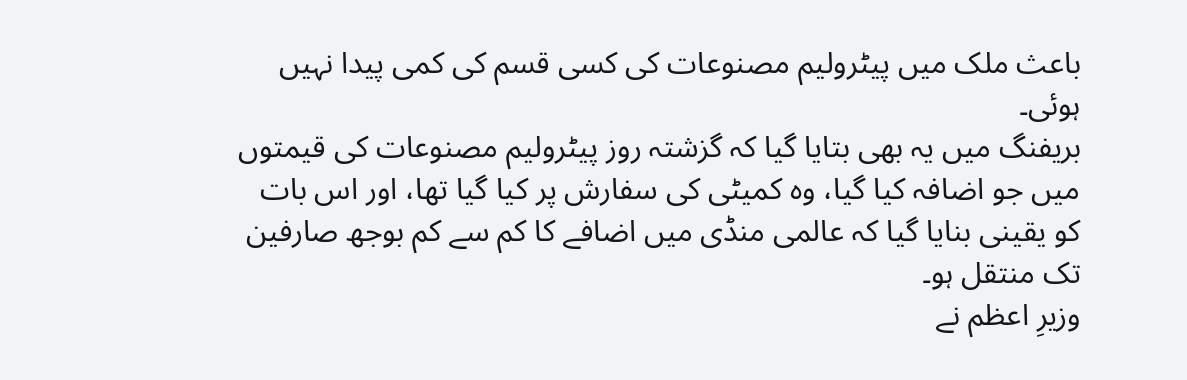باعث ملک میں پیٹرولیم مصنوعات کی کسی قسم کی کمی پیدا نہیں ہوئی۔
بریفنگ میں یہ بھی بتایا گیا کہ گزشتہ روز پیٹرولیم مصنوعات کی قیمتوں میں جو اضافہ کیا گیا، وہ کمیٹی کی سفارش پر کیا گیا تھا، اور اس بات کو یقینی بنایا گیا کہ عالمی منڈی میں اضافے کا کم سے کم بوجھ صارفین تک منتقل ہو۔
وزیرِ اعظم نے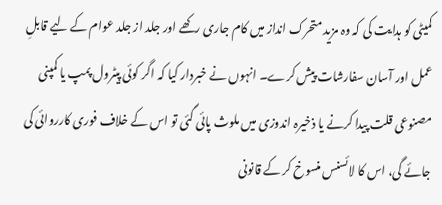کمیٹی کو ہدایت کی کہ وہ مزید متحرک انداز میں کام جاری رکھے اور جلد از جلد عوام کے لیے قابلِ عمل اور آسان سفارشات پیش کرے۔ انہوں نے خبردار کیا کہ اگر کوئی پیٹرول پمپ یا کمپنی مصنوعی قلت پیدا کرنے یا ذخیرہ اندوزی میں ملوث پائی گئی تو اس کے خلاف فوری کارروائی کی جائے گی، اس کا لائسنس منسوخ کر کے قانونی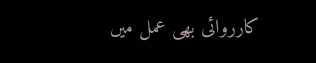کارروائی بھی عمل میں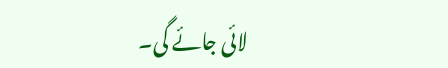لائی جائے گی۔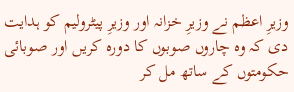وزیرِ اعظم نے وزیرِ خزانہ اور وزیرِ پیٹرولیم کو ہدایت دی کہ وہ چاروں صوبوں کا دورہ کریں اور صوبائی حکومتوں کے ساتھ مل کر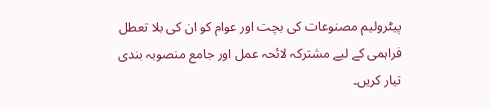پیٹرولیم مصنوعات کی بچت اور عوام کو ان کی بلا تعطل فراہمی کے لیے مشترکہ لائحہ عمل اور جامع منصوبہ بندی تیار کریں۔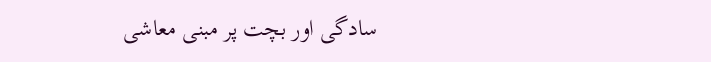سادگی اور بچت پر مبنی معاشی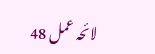لائحہ عمل 48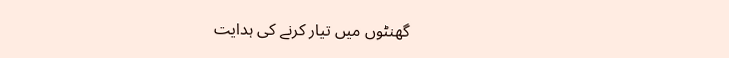گھنٹوں میں تیار کرنے کی ہدایت